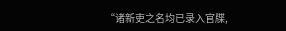“诸新吏之名均已录入官牒,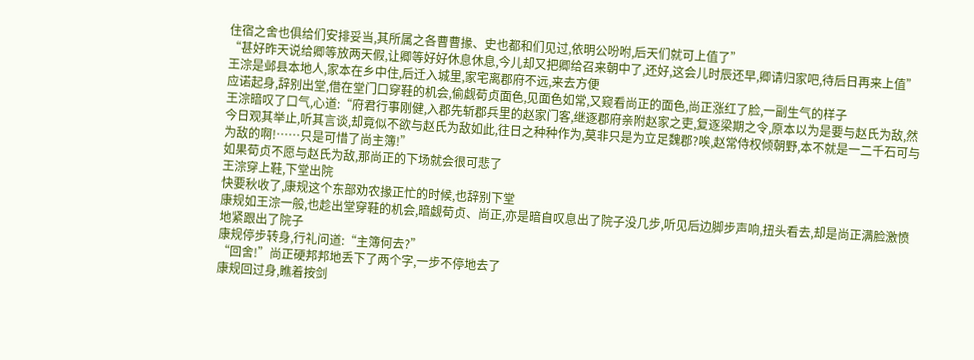住宿之舍也俱给们安排妥当,其所属之各曹曹掾、史也都和们见过,依明公吩咐,后天们就可上值了”
“甚好昨天说给卿等放两天假,让卿等好好休息休息,今儿却又把卿给召来朝中了,还好,这会儿时辰还早,卿请归家吧,待后日再来上值”
王淙是邺县本地人,家本在乡中住,后迁入城里,家宅离郡府不远,来去方便
应诺起身,辞别出堂,借在堂门口穿鞋的机会,偷觑荀贞面色,见面色如常,又窥看尚正的面色,尚正涨红了脸,一副生气的样子
王淙暗叹了口气,心道:“府君行事刚健,入郡先斩郡兵里的赵家门客,继逐郡府亲附赵家之吏,复逐梁期之令,原本以为是要与赵氏为敌,然今日观其举止,听其言谈,却竟似不欲与赵氏为敌如此,往日之种种作为,莫非只是为立足魏郡?唉,赵常侍权倾朝野,本不就是一二千石可与为敌的啊!……只是可惜了尚主簿!”
如果荀贞不愿与赵氏为敌,那尚正的下场就会很可悲了
王淙穿上鞋,下堂出院
快要秋收了,康规这个东部劝农掾正忙的时候,也辞别下堂
康规如王淙一般,也趁出堂穿鞋的机会,暗觑荀贞、尚正,亦是暗自叹息出了院子没几步,听见后边脚步声响,扭头看去,却是尚正满脸激愤地紧跟出了院子
康规停步转身,行礼问道:“主簿何去?”
“回舍!”尚正硬邦邦地丢下了两个字,一步不停地去了
康规回过身,瞧着按剑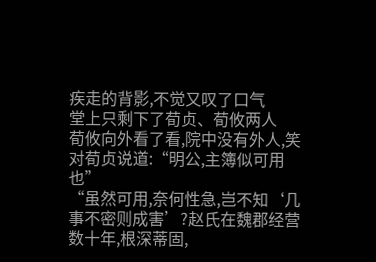疾走的背影,不觉又叹了口气
堂上只剩下了荀贞、荀攸两人
荀攸向外看了看,院中没有外人,笑对荀贞说道:“明公,主簿似可用也”
“虽然可用,奈何性急,岂不知‘几事不密则成害’?赵氏在魏郡经营数十年,根深蒂固,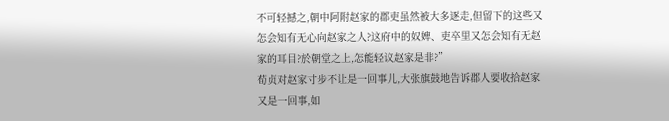不可轻撼之,朝中阿附赵家的郡吏虽然被大多逐走,但留下的这些又怎会知有无心向赵家之人?这府中的奴婢、吏卒里又怎会知有无赵家的耳目?於朝堂之上,怎能轻议赵家是非?”
荀贞对赵家寸步不让是一回事儿,大张旗鼓地告诉郡人要收拾赵家又是一回事,如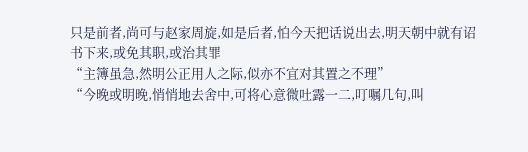只是前者,尚可与赵家周旋,如是后者,怕今天把话说出去,明天朝中就有诏书下来,或免其职,或治其罪
“主簿虽急,然明公正用人之际,似亦不宜对其置之不理”
“今晚或明晚,悄悄地去舍中,可将心意微吐露一二,叮嘱几句,叫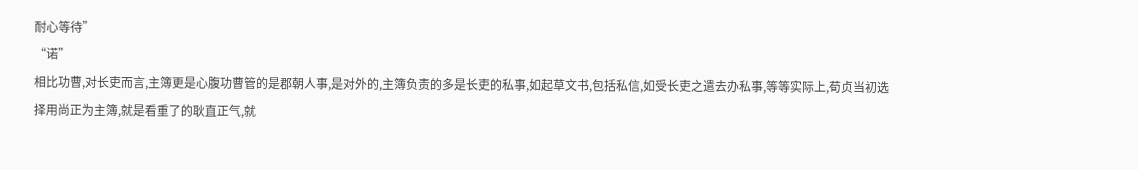耐心等待”
“诺”
相比功曹,对长吏而言,主簿更是心腹功曹管的是郡朝人事,是对外的,主簿负责的多是长吏的私事,如起草文书,包括私信,如受长吏之遣去办私事,等等实际上,荀贞当初选择用尚正为主簿,就是看重了的耿直正气,就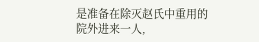是准备在除灭赵氏中重用的
院外进来一人,